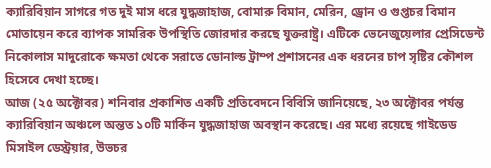ক্যারিবিয়ান সাগরে গত দুই মাস ধরে যুদ্ধজাহাজ, বোমারু বিমান, মেরিন, ড্রোন ও গুপ্তচর বিমান মোতায়েন করে ব্যাপক সামরিক উপস্থিতি জোরদার করছে যুক্তরাষ্ট্র। এটিকে ভেনেজুয়েলার প্রেসিডেন্ট নিকোলাস মাদুরোকে ক্ষমতা থেকে সরাতে ডোনাল্ড ট্রাম্প প্রশাসনের এক ধরনের চাপ সৃষ্টির কৌশল হিসেবে দেখা হচ্ছে।
আজ (২৫ অক্টোবর) শনিবার প্রকাশিত একটি প্রতিবেদনে বিবিসি জানিয়েছে, ২৩ অক্টোবর পর্যন্ত ক্যারিবিয়ান অঞ্চলে অন্তত ১০টি মার্কিন যুদ্ধজাহাজ অবস্থান করেছে। এর মধ্যে রয়েছে গাইডেড মিসাইল ডেস্ট্রয়ার, উভচর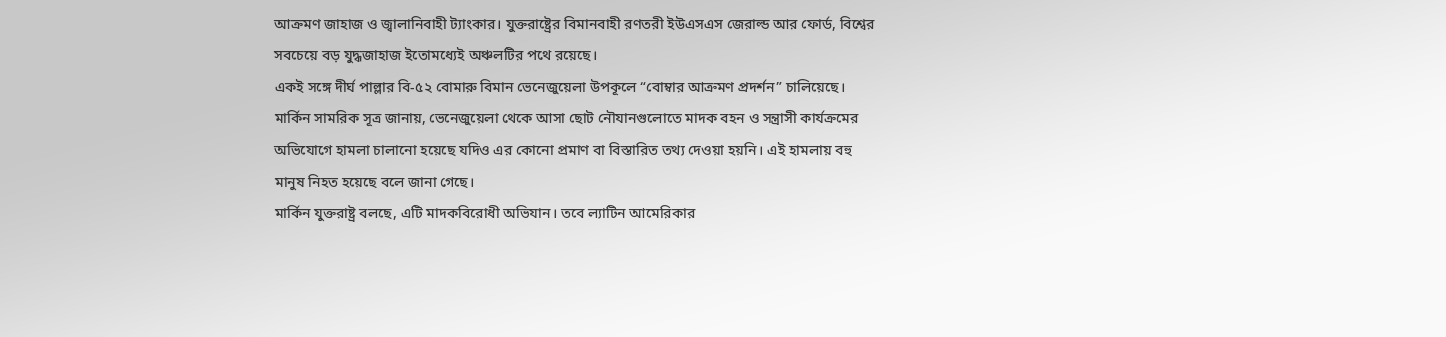আক্রমণ জাহাজ ও জ্বালানিবাহী ট্যাংকার। যুক্তরাষ্ট্রের বিমানবাহী রণতরী ইউএসএস জেরাল্ড আর ফোর্ড, বিশ্বের সবচেয়ে বড় যুদ্ধজাহাজ ইতোমধ্যেই অঞ্চলটির পথে রয়েছে।
একই সঙ্গে দীর্ঘ পাল্লার বি-৫২ বোমারু বিমান ভেনেজুয়েলা উপকূলে “বোম্বার আক্রমণ প্রদর্শন” চালিয়েছে। মার্কিন সামরিক সূত্র জানায়, ভেনেজুয়েলা থেকে আসা ছোট নৌযানগুলোতে মাদক বহন ও সন্ত্রাসী কার্যক্রমের অভিযোগে হামলা চালানো হয়েছে যদিও এর কোনো প্রমাণ বা বিস্তারিত তথ্য দেওয়া হয়নি। এই হামলায় বহু মানুষ নিহত হয়েছে বলে জানা গেছে।
মার্কিন যুক্তরাষ্ট্র বলছে, এটি মাদকবিরোধী অভিযান। তবে ল্যাটিন আমেরিকার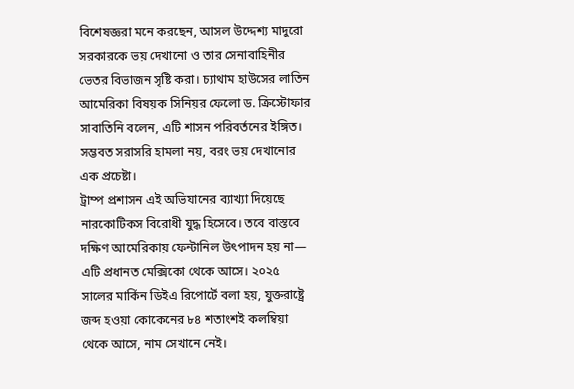বিশেষজ্ঞরা মনে করছেন, আসল উদ্দেশ্য মাদুরো সরকারকে ভয় দেখানো ও তার সেনাবাহিনীর ভেতর বিভাজন সৃষ্টি করা। চ্যাথাম হাউসের লাতিন আমেরিকা বিষয়ক সিনিয়র ফেলো ড. ক্রিস্টোফার সাবাতিনি বলেন, এটি শাসন পরিবর্তনের ইঙ্গিত। সম্ভবত সরাসরি হামলা নয়, বরং ভয় দেখানোর এক প্রচেষ্টা।
ট্রাম্প প্রশাসন এই অভিযানের ব্যাখ্যা দিয়েছে নারকোটিকস বিরোধী যুদ্ধ হিসেবে। তবে বাস্তবে দক্ষিণ আমেরিকায় ফেন্টানিল উৎপাদন হয় না— এটি প্রধানত মেক্সিকো থেকে আসে। ২০২৫ সালের মার্কিন ডিইএ রিপোর্টে বলা হয়, যুক্তরাষ্ট্রে জব্দ হওয়া কোকেনের ৮৪ শতাংশই কলম্বিয়া থেকে আসে, নাম সেখানে নেই।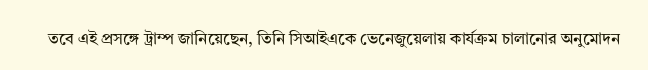তবে এই প্রসঙ্গে ট্রাম্প জানিয়েছেন, তিনি সিআইএকে ভেনেজুয়েলায় কার্যক্রম চালানোর অনুমোদন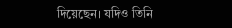দিয়েছেন। যদিও তিনি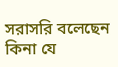সরাসরি বলেছেন কিনা যে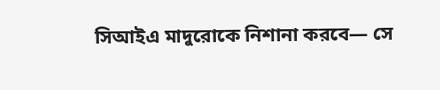সিআইএ মাদুরোকে নিশানা করবে— সে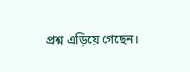প্রশ্ন এড়িয়ে গেছেন।